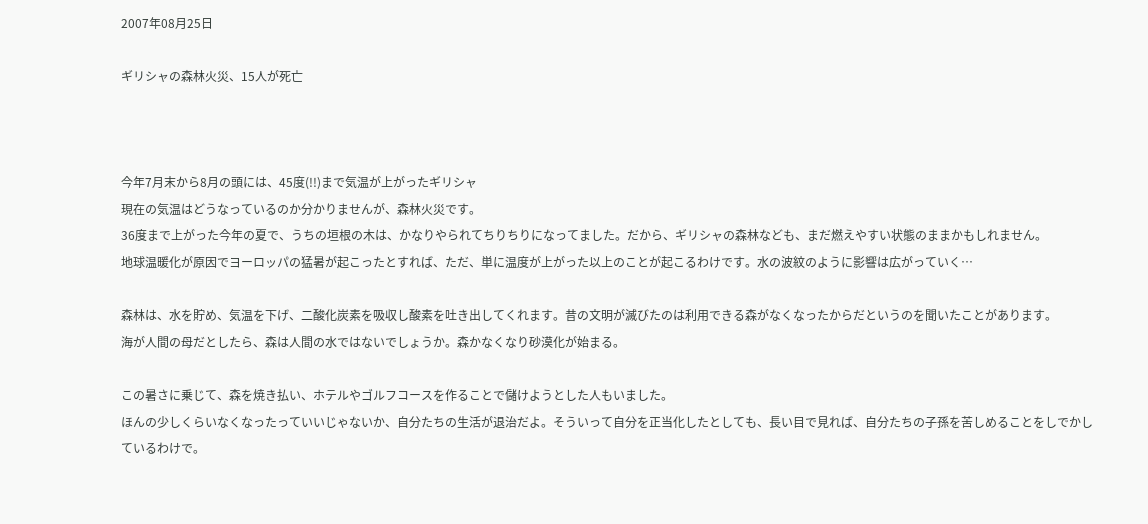2007年08月25日

ギリシャの森林火災、15人が死亡



今年7月末から8月の頭には、45度(!!)まで気温が上がったギリシャ
現在の気温はどうなっているのか分かりませんが、森林火災です。
36度まで上がった今年の夏で、うちの垣根の木は、かなりやられてちりちりになってました。だから、ギリシャの森林なども、まだ燃えやすい状態のままかもしれません。
地球温暖化が原因でヨーロッパの猛暑が起こったとすれば、ただ、単に温度が上がった以上のことが起こるわけです。水の波紋のように影響は広がっていく…

森林は、水を貯め、気温を下げ、二酸化炭素を吸収し酸素を吐き出してくれます。昔の文明が滅びたのは利用できる森がなくなったからだというのを聞いたことがあります。
海が人間の母だとしたら、森は人間の水ではないでしょうか。森かなくなり砂漠化が始まる。

この暑さに乗じて、森を焼き払い、ホテルやゴルフコースを作ることで儲けようとした人もいました。
ほんの少しくらいなくなったっていいじゃないか、自分たちの生活が退治だよ。そういって自分を正当化したとしても、長い目で見れば、自分たちの子孫を苦しめることをしでかしているわけで。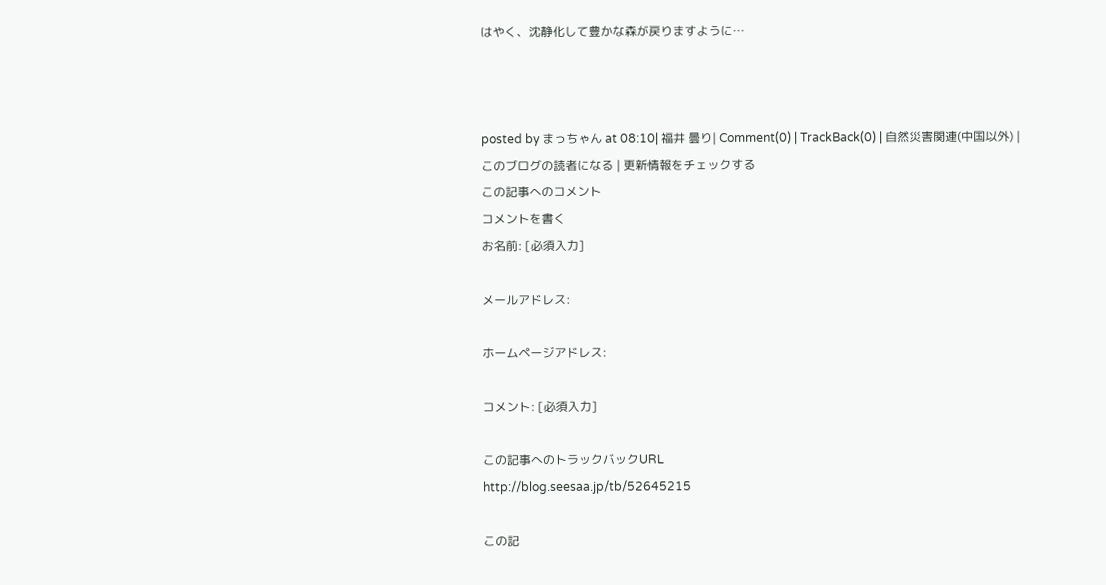はやく、沈静化して豊かな森が戻りますように…



posted by まっちゃん at 08:10| 福井 曇り| Comment(0) | TrackBack(0) | 自然災害関連(中国以外) | このブログの読者になる | 更新情報をチェックする
この記事へのコメント
コメントを書く
お名前: [必須入力]

メールアドレス:

ホームページアドレス:

コメント: [必須入力]

この記事へのトラックバックURL
http://blog.seesaa.jp/tb/52645215

この記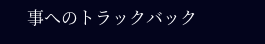事へのトラックバック